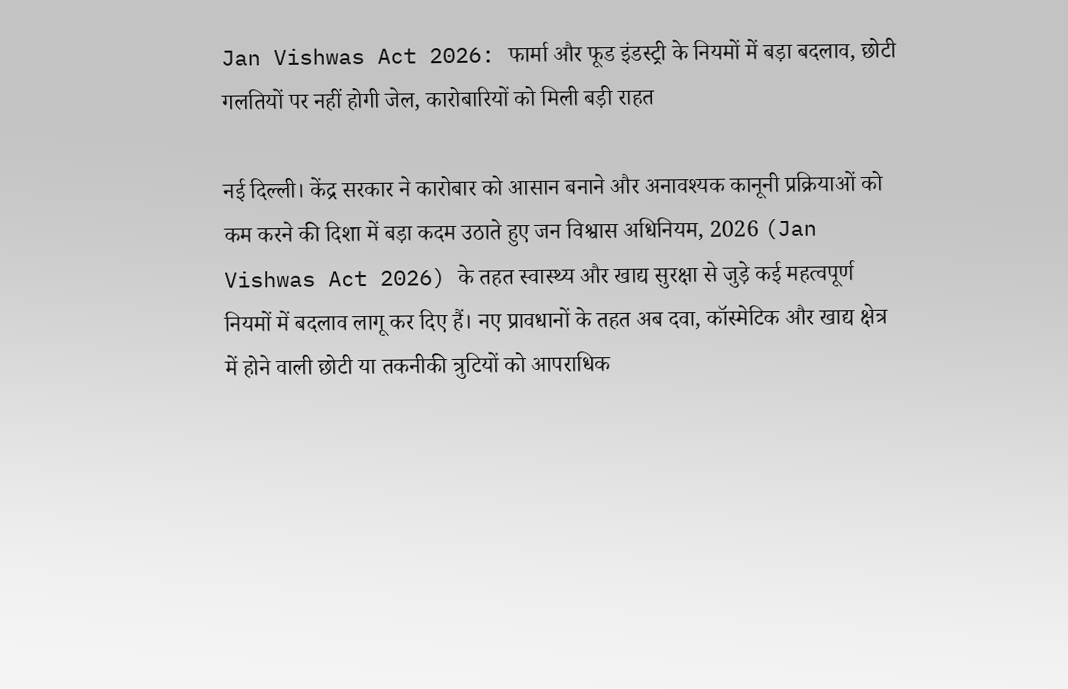Jan Vishwas Act 2026: फार्मा और फूड इंडस्ट्री के नियमों में बड़ा बदलाव, छोटी गलतियों पर नहीं होगी जेल, कारोबारियों को मिली बड़ी राहत

नई दिल्ली। केंद्र सरकार ने कारोबार को आसान बनाने और अनावश्यक कानूनी प्रक्रियाओं को कम करने की दिशा में बड़ा कदम उठाते हुए जन विश्वास अधिनियम, 2026 (Jan Vishwas Act 2026) के तहत स्वास्थ्य और खाद्य सुरक्षा से जुड़े कई महत्वपूर्ण नियमों में बदलाव लागू कर दिए हैं। नए प्रावधानों के तहत अब दवा, कॉस्मेटिक और खाद्य क्षेत्र में होने वाली छोटी या तकनीकी त्रुटियों को आपराधिक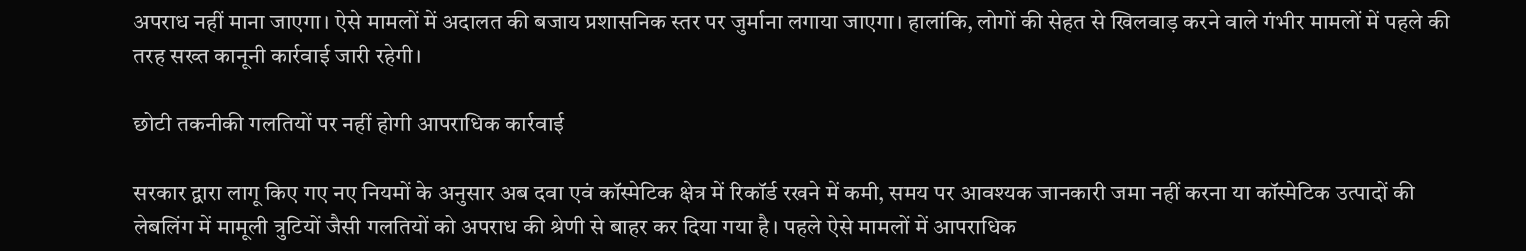अपराध नहीं माना जाएगा। ऐसे मामलों में अदालत की बजाय प्रशासनिक स्तर पर जुर्माना लगाया जाएगा। हालांकि, लोगों की सेहत से खिलवाड़ करने वाले गंभीर मामलों में पहले की तरह सख्त कानूनी कार्रवाई जारी रहेगी।

छोटी तकनीकी गलतियों पर नहीं होगी आपराधिक कार्रवाई

सरकार द्वारा लागू किए गए नए नियमों के अनुसार अब दवा एवं कॉस्मेटिक क्षेत्र में रिकॉर्ड रखने में कमी, समय पर आवश्यक जानकारी जमा नहीं करना या कॉस्मेटिक उत्पादों की लेबलिंग में मामूली त्रुटियों जैसी गलतियों को अपराध की श्रेणी से बाहर कर दिया गया है। पहले ऐसे मामलों में आपराधिक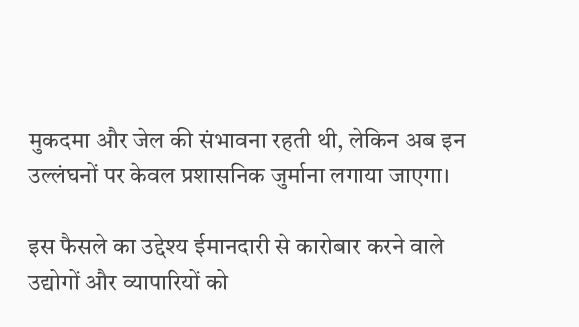मुकदमा और जेल की संभावना रहती थी, लेकिन अब इन उल्लंघनों पर केवल प्रशासनिक जुर्माना लगाया जाएगा।

इस फैसले का उद्देश्य ईमानदारी से कारोबार करने वाले उद्योगों और व्यापारियों को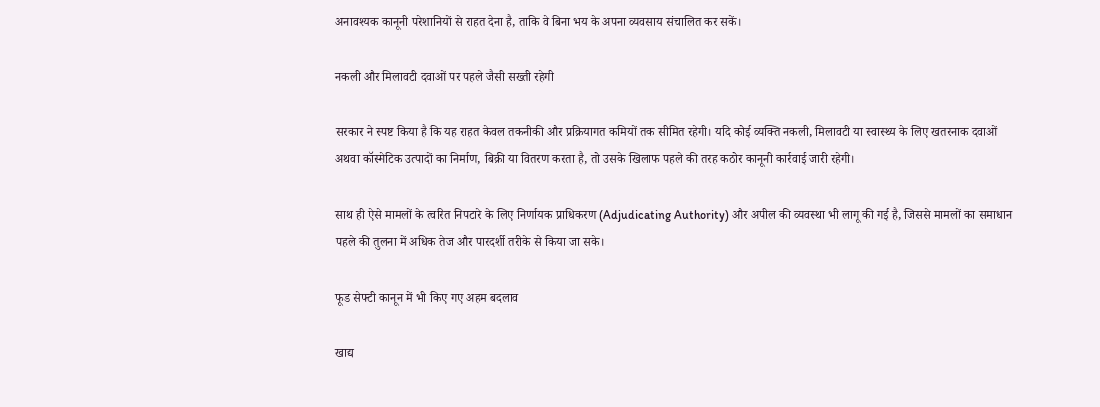अनावश्यक कानूनी परेशानियों से राहत देना है, ताकि वे बिना भय के अपना व्यवसाय संचालित कर सकें।

नकली और मिलावटी दवाओं पर पहले जैसी सख्ती रहेगी

सरकार ने स्पष्ट किया है कि यह राहत केवल तकनीकी और प्रक्रियागत कमियों तक सीमित रहेगी। यदि कोई व्यक्ति नकली, मिलावटी या स्वास्थ्य के लिए खतरनाक दवाओं अथवा कॉस्मेटिक उत्पादों का निर्माण, बिक्री या वितरण करता है, तो उसके खिलाफ पहले की तरह कठोर कानूनी कार्रवाई जारी रहेगी।

साथ ही ऐसे मामलों के त्वरित निपटारे के लिए निर्णायक प्राधिकरण (Adjudicating Authority) और अपील की व्यवस्था भी लागू की गई है, जिससे मामलों का समाधान पहले की तुलना में अधिक तेज और पारदर्शी तरीके से किया जा सके।

फूड सेफ्टी कानून में भी किए गए अहम बदलाव

खाद्य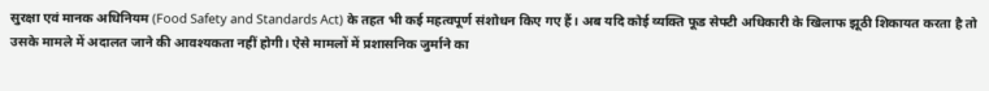सुरक्षा एवं मानक अधिनियम (Food Safety and Standards Act) के तहत भी कई महत्वपूर्ण संशोधन किए गए हैं। अब यदि कोई व्यक्ति फूड सेफ्टी अधिकारी के खिलाफ झूठी शिकायत करता है तो उसके मामले में अदालत जाने की आवश्यकता नहीं होगी। ऐसे मामलों में प्रशासनिक जुर्माने का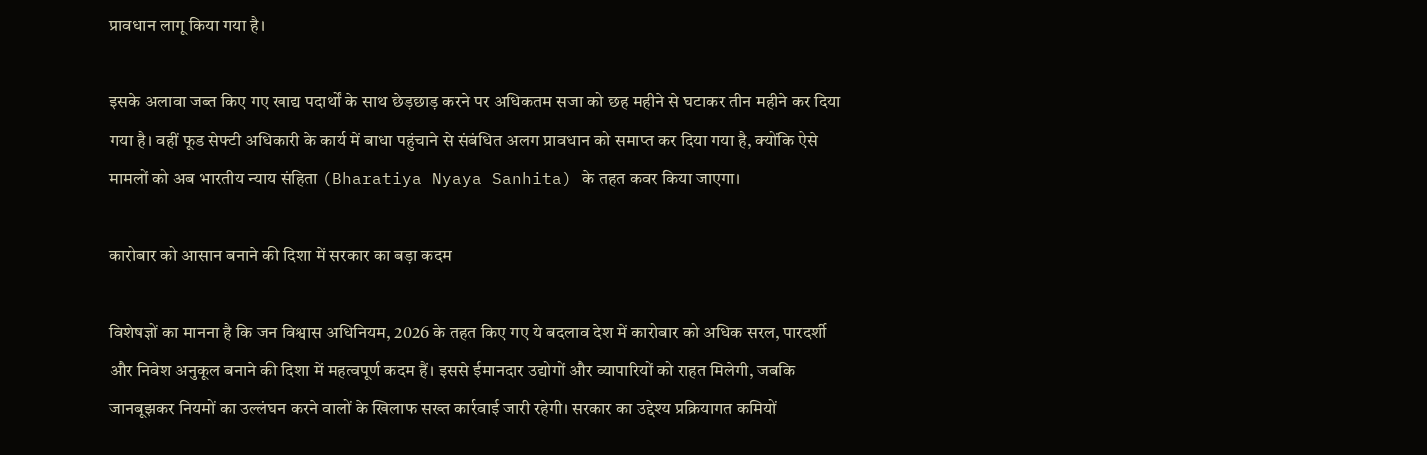प्रावधान लागू किया गया है।

इसके अलावा जब्त किए गए खाद्य पदार्थों के साथ छेड़छाड़ करने पर अधिकतम सजा को छह महीने से घटाकर तीन महीने कर दिया गया है। वहीं फूड सेफ्टी अधिकारी के कार्य में बाधा पहुंचाने से संबंधित अलग प्रावधान को समाप्त कर दिया गया है, क्योंकि ऐसे मामलों को अब भारतीय न्याय संहिता (Bharatiya Nyaya Sanhita) के तहत कवर किया जाएगा।

कारोबार को आसान बनाने की दिशा में सरकार का बड़ा कदम

विशेषज्ञों का मानना है कि जन विश्वास अधिनियम, 2026 के तहत किए गए ये बदलाव देश में कारोबार को अधिक सरल, पारदर्शी और निवेश अनुकूल बनाने की दिशा में महत्वपूर्ण कदम हैं। इससे ईमानदार उद्योगों और व्यापारियों को राहत मिलेगी, जबकि जानबूझकर नियमों का उल्लंघन करने वालों के खिलाफ सख्त कार्रवाई जारी रहेगी। सरकार का उद्देश्य प्रक्रियागत कमियों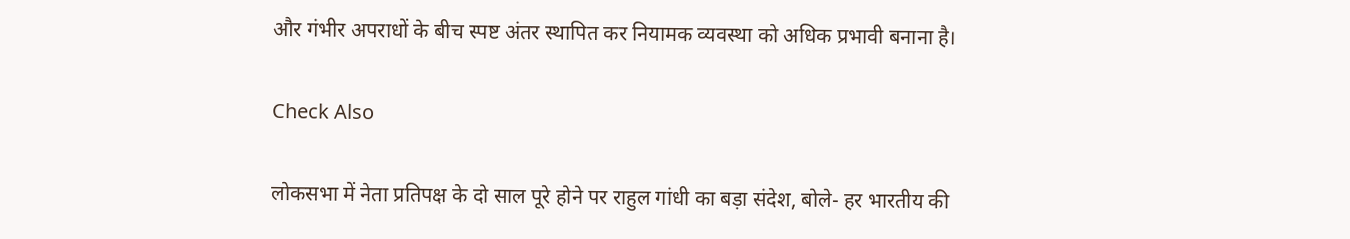और गंभीर अपराधों के बीच स्पष्ट अंतर स्थापित कर नियामक व्यवस्था को अधिक प्रभावी बनाना है।

Check Also

लोकसभा में नेता प्रतिपक्ष के दो साल पूरे होने पर राहुल गांधी का बड़ा संदेश, बोले- हर भारतीय की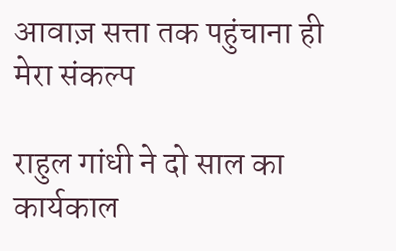आवाज़ सत्ता तक पहुंचाना ही मेरा संकल्प

राहुल गांधी ने दो साल का कार्यकाल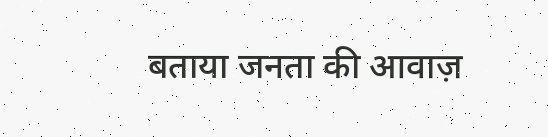बताया जनता की आवाज़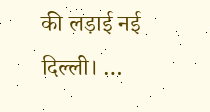की लड़ाई नई दिल्ली। …